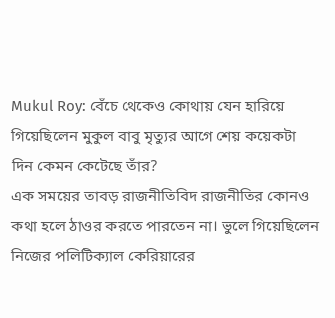Mukul Roy: বেঁচে থেকেও কোথায় যেন হারিয়ে গিয়েছিলেন মুকুল বাবু মৃত্যুর আগে শেয় কয়েকটা দিন কেমন কেটেছে তাঁর?
এক সময়ের তাবড় রাজনীতিবিদ রাজনীতির কোনও কথা হলে ঠাওর করতে পারতেন না। ভুলে গিয়েছিলেন নিজের পলিটিক্যাল কেরিয়ারের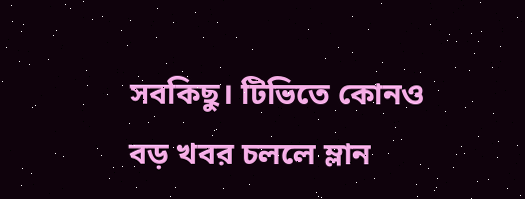সবকিছু। টিভিতে কোনও বড় খবর চললে ম্লান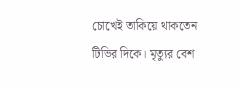চোখেই তাকিয়ে থাকতেন টিভির দিকে। মৃত্যুর বেশ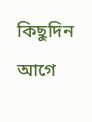কিছুদিন আগে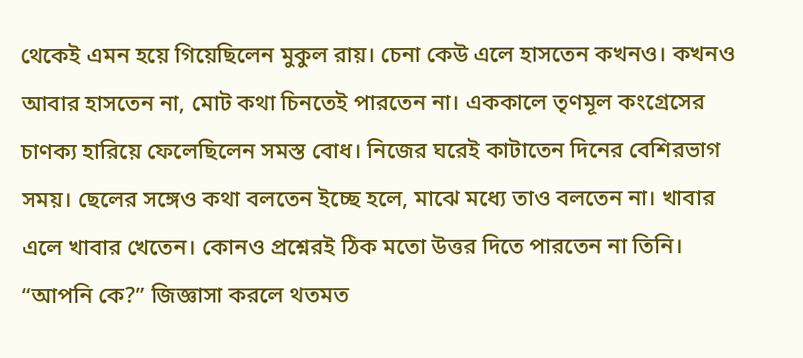থেকেই এমন হয়ে গিয়েছিলেন মুকুল রায়। চেনা কেউ এলে হাসতেন কখনও। কখনও আবার হাসতেন না, মোট কথা চিনতেই পারতেন না। এককালে তৃণমূল কংগ্রেসের চাণক্য হারিয়ে ফেলেছিলেন সমস্ত বোধ। নিজের ঘরেই কাটাতেন দিনের বেশিরভাগ সময়। ছেলের সঙ্গেও কথা বলতেন ইচ্ছে হলে, মাঝে মধ্যে তাও বলতেন না। খাবার এলে খাবার খেতেন। কোনও প্রশ্নেরই ঠিক মতো উত্তর দিতে পারতেন না তিনি।
“আপনি কে?” জিজ্ঞাসা করলে থতমত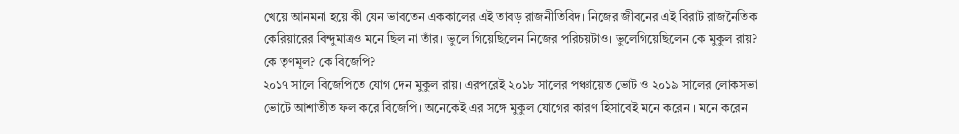খেয়ে আনমনা হয়ে কী যেন ভাবতেন এককালের এই তাবড় রাজনীতিবিদ। নিজের জীবনের এই বিরাট রাজনৈতিক কেরিয়ারের বিন্দুমাত্রও মনে ছিল না তাঁর। ভুলে গিয়েছিলেন নিজের পরিচয়টাও। ভুলেগিয়েছিলেন কে মুকুল রায়? কে তৃণমূল? কে বিজেপি?
২০১৭ সালে বিজেপিতে যোগ দেন মুকুল রায়। এরপরেই ২০১৮ সালের পঞ্চায়েত ভোট ও ২০১৯ সালের লোকসভা ভোটে আশাতীত ফল করে বিজেপি। অনেকেই এর সঙ্গে মুকুল যোগের কারণ হিসাবেই মনে করেন । মনে করেন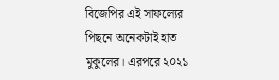বিজেপির এই সাফল্যের পিছনে অনেকটাই হাত মুকুলের। এরপরে ২০২১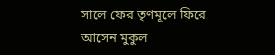সালে ফের তৃণমূলে ফিরে আসেন মুকুল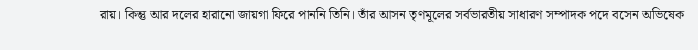রায়। কিন্তু আর দলের হারানো জায়গা ফিরে পাননি তিনি। তাঁর আসন তৃণমূলের সর্বভারতীয় সাধারণ সম্পাদক পদে বসেন অভিষেক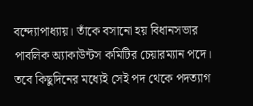বন্দ্যোপাধ্যায়। তাঁকে বসানো হয় বিধানসভার পাবলিক অ্যাকাউন্টস কমিটির চেয়ারম্যান পদে। তবে কিছুদিনের মধ্যেই সেই পদ থেকে পদত্যাগ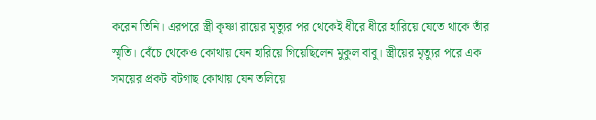করেন তিনি। এরপরে স্ত্রী কৃষ্ণা রায়ের মৃত্যুর পর থেকেই ধীরে ধীরে হারিয়ে যেতে থাকে তাঁর স্মৃতি। বেঁচে থেকেও কোথায় যেন হারিয়ে গিয়েছিলেন মুকুল বাবু। স্ত্রীয়ের মৃত্যুর পরে এক সময়ের প্রকট বটগাছ কোথায় যেন তলিয়ে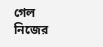গেল নিজের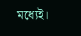মধ্যেই।